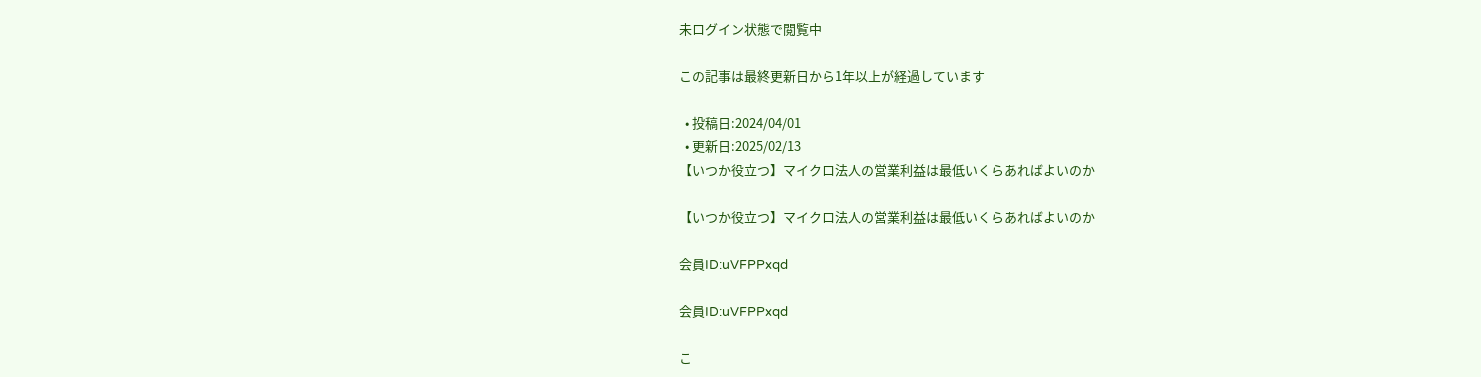未ログイン状態で閲覧中

この記事は最終更新日から1年以上が経過しています

  • 投稿日:2024/04/01
  • 更新日:2025/02/13
【いつか役立つ】マイクロ法人の営業利益は最低いくらあればよいのか

【いつか役立つ】マイクロ法人の営業利益は最低いくらあればよいのか

会員ID:uVFPPxqd

会員ID:uVFPPxqd

こ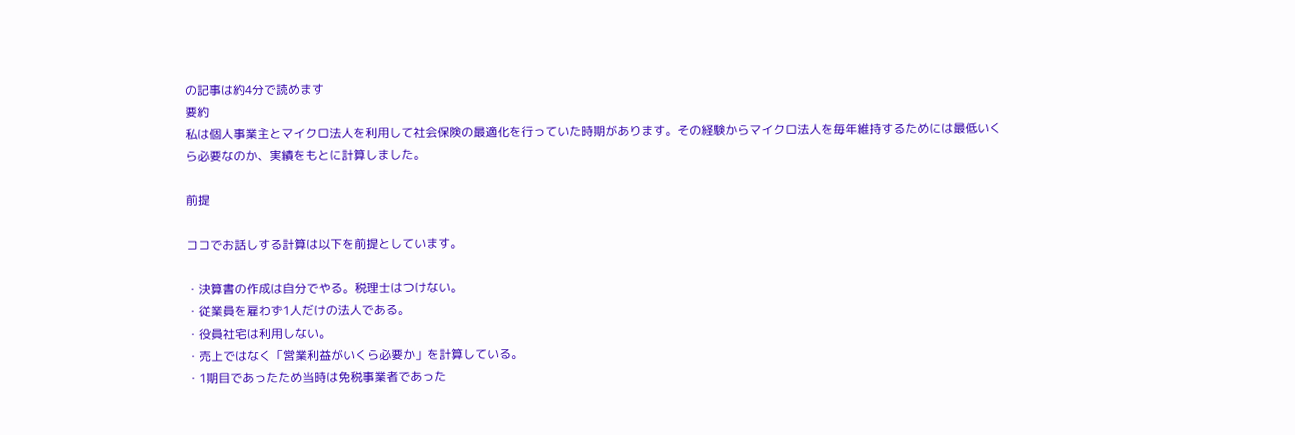の記事は約4分で読めます
要約
私は個人事業主とマイクロ法人を利用して社会保険の最適化を行っていた時期があります。その経験からマイクロ法人を毎年維持するためには最低いくら必要なのか、実績をもとに計算しました。

前提

ココでお話しする計算は以下を前提としています。

・決算書の作成は自分でやる。税理士はつけない。
・従業員を雇わず1人だけの法人である。
・役員社宅は利用しない。
・売上ではなく「営業利益がいくら必要か」を計算している。
・1期目であったため当時は免税事業者であった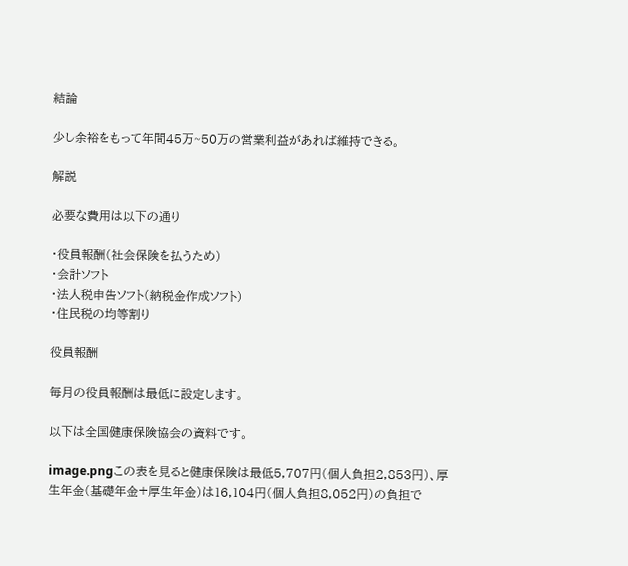結論

少し余裕をもって年間45万~50万の営業利益があれば維持できる。

解説

必要な費用は以下の通り

・役員報酬(社会保険を払うため)
・会計ソフト
・法人税申告ソフト(納税金作成ソフト)
・住民税の均等割り

役員報酬

毎月の役員報酬は最低に設定します。

以下は全国健康保険協会の資料です。

image.pngこの表を見ると健康保険は最低5,707円(個人負担2,853円)、厚生年金(基礎年金+厚生年金)は16,104円(個人負担8,052円)の負担で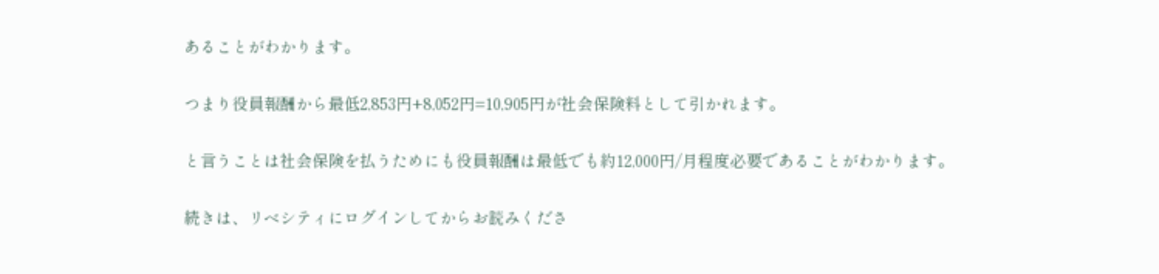あることがわかります。

つまり役員報酬から最低2,853円+8,052円=10,905円が社会保険料として引かれます。

と言うことは社会保険を払うためにも役員報酬は最低でも約12,000円/月程度必要であることがわかります。

続きは、リベシティにログインしてからお読みくださ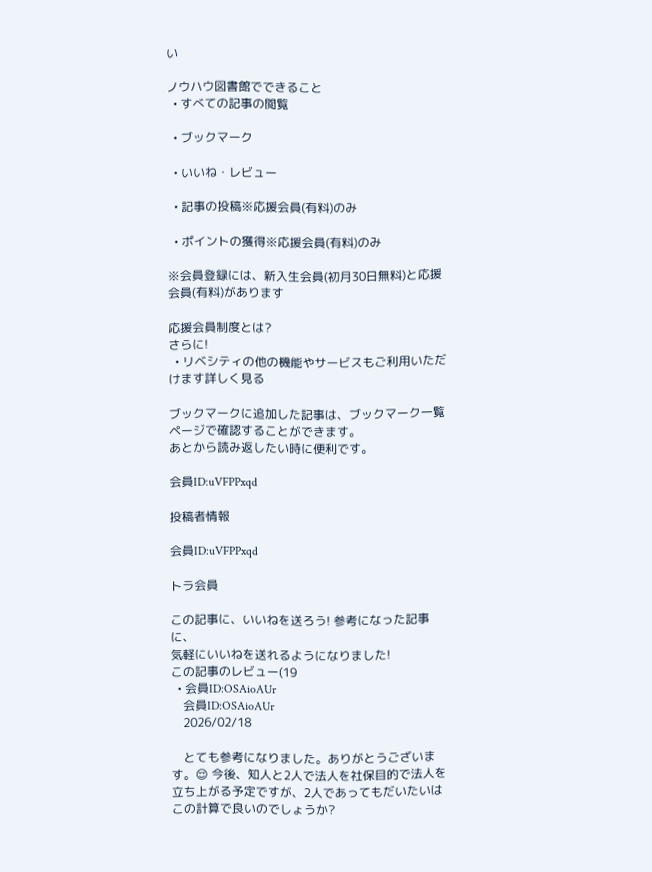い

ノウハウ図書館でできること
  • すべての記事の閲覧

  • ブックマーク

  • いいね・レビュー

  • 記事の投稿※応援会員(有料)のみ

  • ポイントの獲得※応援会員(有料)のみ

※会員登録には、新入生会員(初月30日無料)と応援会員(有料)があります

応援会員制度とは?
さらに!
  • リベシティの他の機能やサービスもご利用いただけます詳しく見る

ブックマークに追加した記事は、ブックマーク一覧ページで確認することができます。
あとから読み返したい時に便利です。

会員ID:uVFPPxqd

投稿者情報

会員ID:uVFPPxqd

トラ会員

この記事に、いいねを送ろう! 参考になった記事に、
気軽にいいねを送れるようになりました!
この記事のレビュー(19
  • 会員ID:OSAioAUr
    会員ID:OSAioAUr
    2026/02/18

    とても参考になりました。ありがとうございます。😌 今後、知人と2人で法人を社保目的で法人を立ち上がる予定ですが、2人であってもだいたいはこの計算で良いのでしょうか?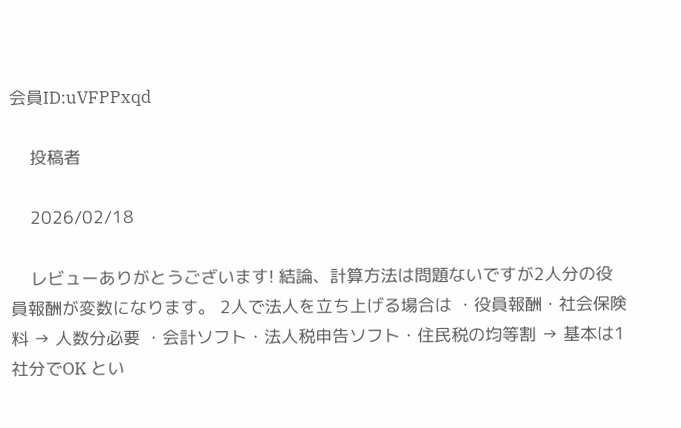会員ID:uVFPPxqd

    投稿者

    2026/02/18

    レビューありがとうございます! 結論、計算方法は問題ないですが2人分の役員報酬が変数になります。 2人で法人を立ち上げる場合は ・役員報酬・社会保険料 → 人数分必要 ・会計ソフト・法人税申告ソフト・住民税の均等割 → 基本は1社分でOK とい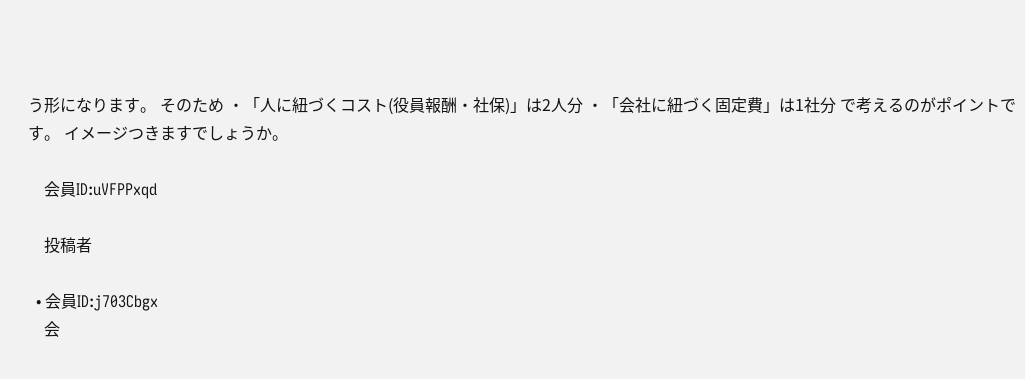う形になります。 そのため ・「人に紐づくコスト(役員報酬・社保)」は2人分 ・「会社に紐づく固定費」は1社分 で考えるのがポイントです。 イメージつきますでしょうか。

    会員ID:uVFPPxqd

    投稿者

  • 会員ID:j703Cbgx
    会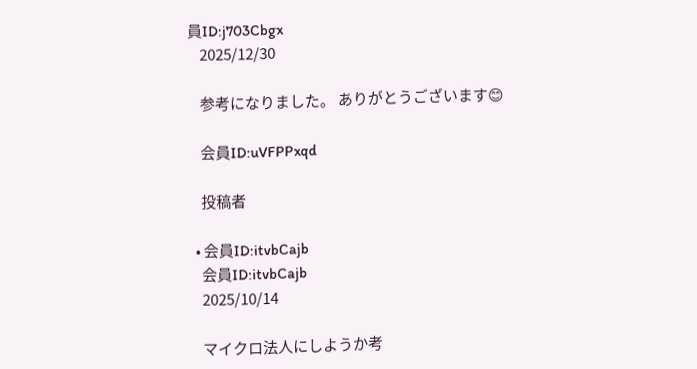員ID:j703Cbgx
    2025/12/30

    参考になりました。 ありがとうございます😊

    会員ID:uVFPPxqd

    投稿者

  • 会員ID:itvbCajb
    会員ID:itvbCajb
    2025/10/14

    マイクロ法人にしようか考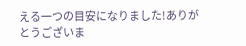える一つの目安になりました!ありがとうございま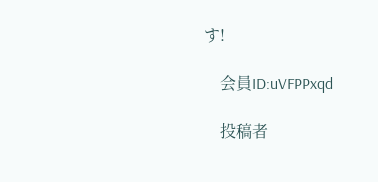す!

    会員ID:uVFPPxqd

    投稿者